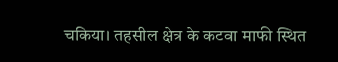चकिया। तहसील क्षेत्र के कटवा माफी स्थित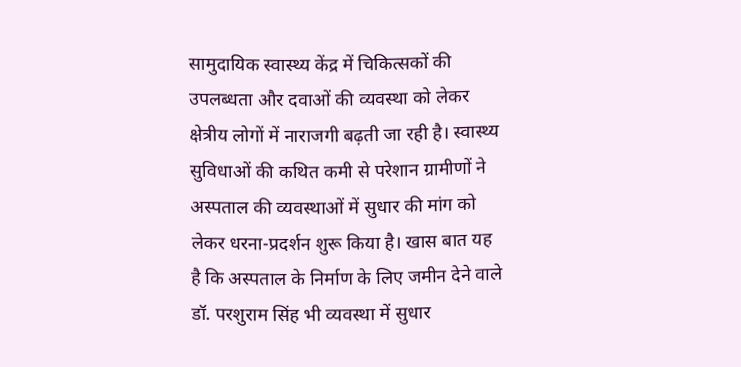सामुदायिक स्वास्थ्य केंद्र में चिकित्सकों की उपलब्धता और दवाओं की व्यवस्था को लेकर क्षेत्रीय लोगों में नाराजगी बढ़ती जा रही है। स्वास्थ्य सुविधाओं की कथित कमी से परेशान ग्रामीणों ने अस्पताल की व्यवस्थाओं में सुधार की मांग को लेकर धरना-प्रदर्शन शुरू किया है। खास बात यह है कि अस्पताल के निर्माण के लिए जमीन देने वाले डॉ. परशुराम सिंह भी व्यवस्था में सुधार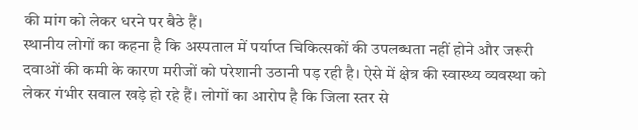की मांग को लेकर धरने पर बैठे हैं।
स्थानीय लोगों का कहना है कि अस्पताल में पर्याप्त चिकित्सकों की उपलब्धता नहीं होने और जरूरी दवाओं की कमी के कारण मरीजों को परेशानी उठानी पड़ रही है। ऐसे में क्षेत्र की स्वास्थ्य व्यवस्था को लेकर गंभीर सवाल खड़े हो रहे हैं। लोगों का आरोप है कि जिला स्तर से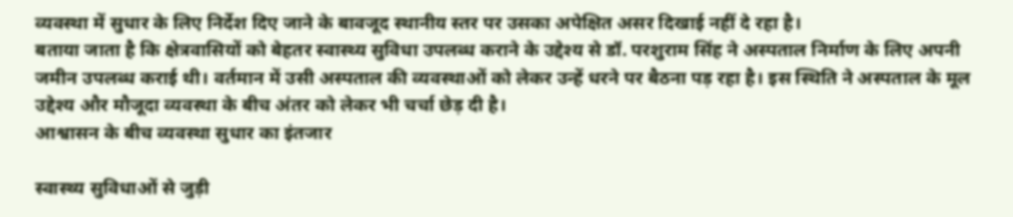व्यवस्था में सुधार के लिए निर्देश दिए जाने के बावजूद स्थानीय स्तर पर उसका अपेक्षित असर दिखाई नहीं दे रहा है।
बताया जाता है कि क्षेत्रवासियों को बेहतर स्वास्थ्य सुविधा उपलब्ध कराने के उद्देश्य से डॉ. परशुराम सिंह ने अस्पताल निर्माण के लिए अपनी जमीन उपलब्ध कराई थी। वर्तमान में उसी अस्पताल की व्यवस्थाओं को लेकर उन्हें धरने पर बैठना पड़ रहा है। इस स्थिति ने अस्पताल के मूल उद्देश्य और मौजूदा व्यवस्था के बीच अंतर को लेकर भी चर्चा छेड़ दी है।
आश्वासन के बीच व्यवस्था सुधार का इंतजार

स्वास्थ्य सुविधाओं से जुड़ी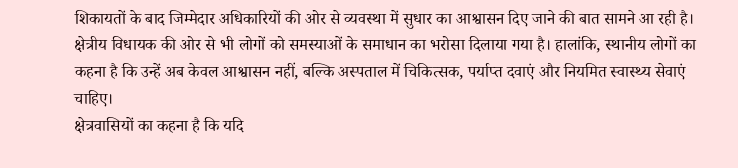शिकायतों के बाद जिम्मेदार अधिकारियों की ओर से व्यवस्था में सुधार का आश्वासन दिए जाने की बात सामने आ रही है। क्षेत्रीय विधायक की ओर से भी लोगों को समस्याओं के समाधान का भरोसा दिलाया गया है। हालांकि, स्थानीय लोगों का कहना है कि उन्हें अब केवल आश्वासन नहीं, बल्कि अस्पताल में चिकित्सक, पर्याप्त दवाएं और नियमित स्वास्थ्य सेवाएं चाहिए।
क्षेत्रवासियों का कहना है कि यदि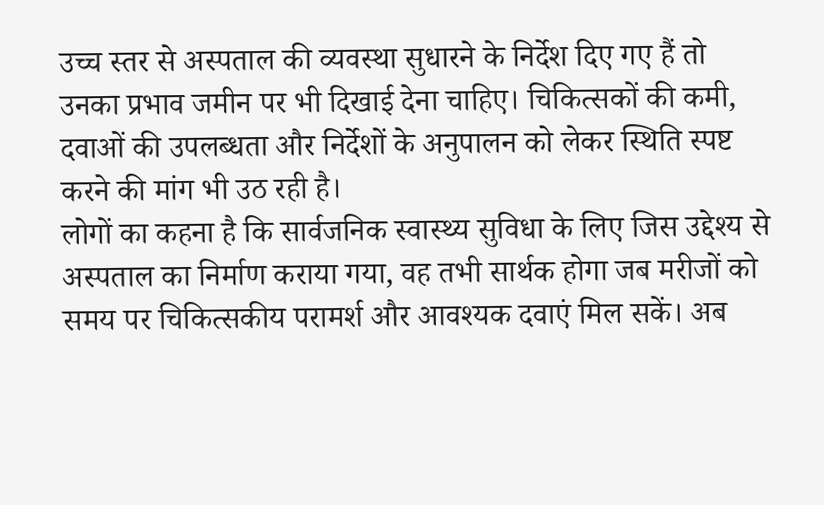उच्च स्तर से अस्पताल की व्यवस्था सुधारने के निर्देश दिए गए हैं तो उनका प्रभाव जमीन पर भी दिखाई देना चाहिए। चिकित्सकों की कमी, दवाओं की उपलब्धता और निर्देशों के अनुपालन को लेकर स्थिति स्पष्ट करने की मांग भी उठ रही है।
लोगों का कहना है कि सार्वजनिक स्वास्थ्य सुविधा के लिए जिस उद्देश्य से अस्पताल का निर्माण कराया गया, वह तभी सार्थक होगा जब मरीजों को समय पर चिकित्सकीय परामर्श और आवश्यक दवाएं मिल सकें। अब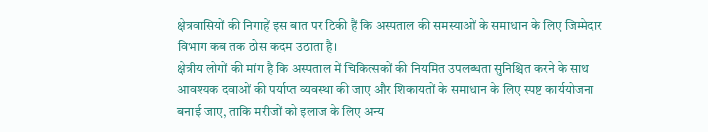क्षेत्रवासियों की निगाहें इस बात पर टिकी हैं कि अस्पताल की समस्याओं के समाधान के लिए जिम्मेदार विभाग कब तक ठोस कदम उठाता है।
क्षेत्रीय लोगों की मांग है कि अस्पताल में चिकित्सकों की नियमित उपलब्धता सुनिश्चित करने के साथ आवश्यक दवाओं की पर्याप्त व्यवस्था की जाए और शिकायतों के समाधान के लिए स्पष्ट कार्ययोजना बनाई जाए, ताकि मरीजों को इलाज के लिए अन्य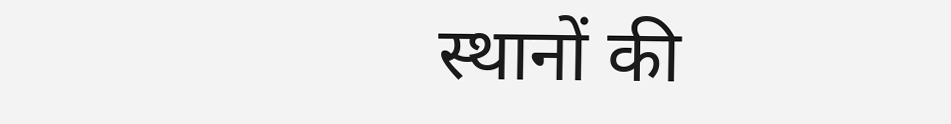स्थानों की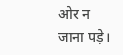ओर न जाना पड़े।